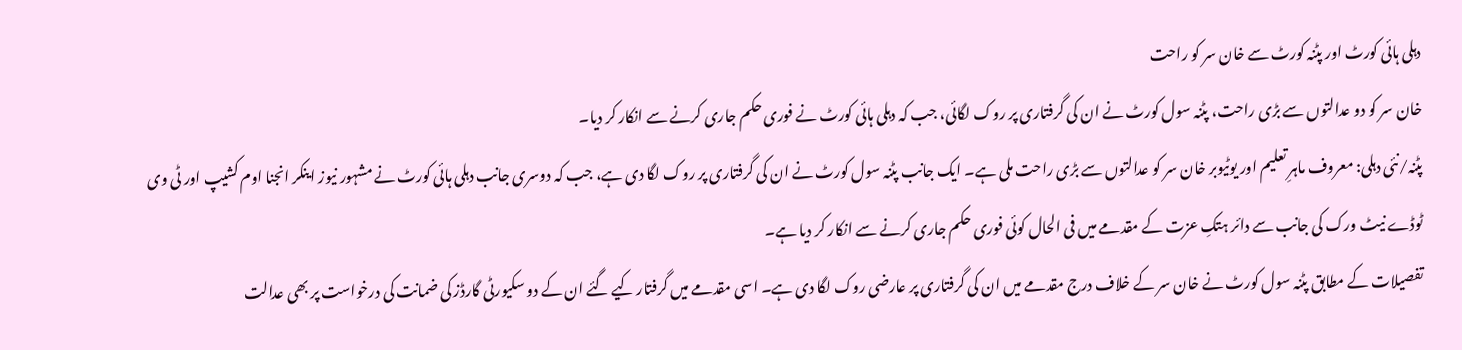دہلی ہائی کورٹ اور پٹنہ کورٹ سے خان سر کو راحت
خان سر کو دو عدالتوں سے بڑی راحت، پٹنہ سول کورٹ نے ان کی گرفتاری پر روک لگائی، جب کہ دہلی ہائی کورٹ نے فوری حکم جاری کرنے سے انکار کر دیا۔
پٹنہ/نئی دہلی: معروف ماہرِ تعلیم اور یوٹیوبر خان سر کو عدالتوں سے بڑی راحت ملی ہے۔ ایک جانب پٹنہ سول کورٹ نے ان کی گرفتاری پر روک لگا دی ہے، جب کہ دوسری جانب دہلی ہائی کورٹ نے مشہور نیوز اینکر انجنا اوم کشیپ اور ٹی وی ٹوڈے نیٹ ورک کی جانب سے دائر ہتکِ عزت کے مقدمے میں فی الحال کوئی فوری حکم جاری کرنے سے انکار کر دیا ہے۔
تفصیلات کے مطابق پٹنہ سول کورٹ نے خان سر کے خلاف درج مقدمے میں ان کی گرفتاری پر عارضی روک لگا دی ہے۔ اسی مقدمے میں گرفتار کیے گئے ان کے دو سکیورٹی گارڈز کی ضمانت کی درخواست پر بھی عدالت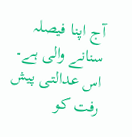آج اپنا فیصلہ سنانے والی ہے۔ اس عدالتی پیش رفت کو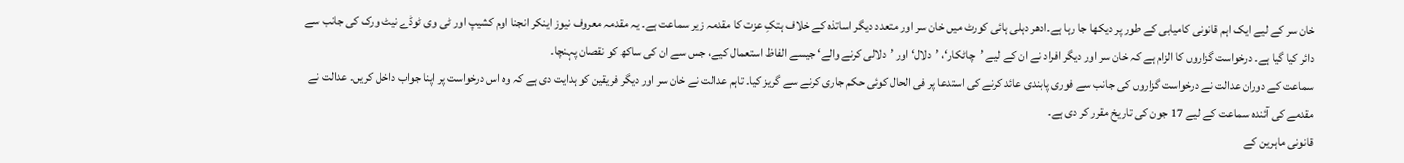خان سر کے لیے ایک اہم قانونی کامیابی کے طور پر دیکھا جا رہا ہے۔ادھر دہلی ہائی کورٹ میں خان سر اور متعدد دیگر اساتذہ کے خلاف ہتکِ عزت کا مقدمہ زیر سماعت ہے۔ یہ مقدمہ معروف نیوز اینکر انجنا اوم کشیپ اور ٹی وی ٹوڈے نیٹ ورک کی جانب سے دائر کیا گیا ہے۔ درخواست گزاروں کا الزام ہے کہ خان سر اور دیگر افراد نے ان کے لیے ’چاٹکار‘، ’دلال‘ اور ’دلالی کرنے والے‘ جیسے الفاظ استعمال کیے، جس سے ان کی ساکھ کو نقصان پہنچا۔
سماعت کے دوران عدالت نے درخواست گزاروں کی جانب سے فوری پابندی عائد کرنے کی استدعا پر فی الحال کوئی حکم جاری کرنے سے گریز کیا۔ تاہم عدالت نے خان سر اور دیگر فریقین کو ہدایت دی ہے کہ وہ اس درخواست پر اپنا جواب داخل کریں۔ عدالت نے مقدمے کی آئندہ سماعت کے لیے 17 جون کی تاریخ مقرر کر دی ہے۔
قانونی ماہرین کے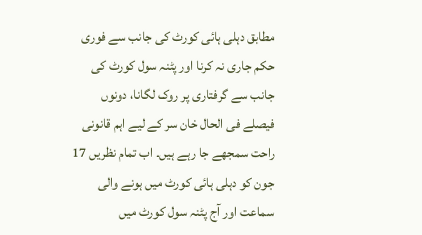مطابق دہلی ہائی کورٹ کی جانب سے فوری حکم جاری نہ کرنا اور پٹنہ سول کورٹ کی جانب سے گرفتاری پر روک لگانا، دونوں فیصلے فی الحال خان سر کے لیے اہم قانونی راحت سمجھے جا رہے ہیں۔ اب تمام نظریں 17 جون کو دہلی ہائی کورٹ میں ہونے والی سماعت اور آج پٹنہ سول کورٹ میں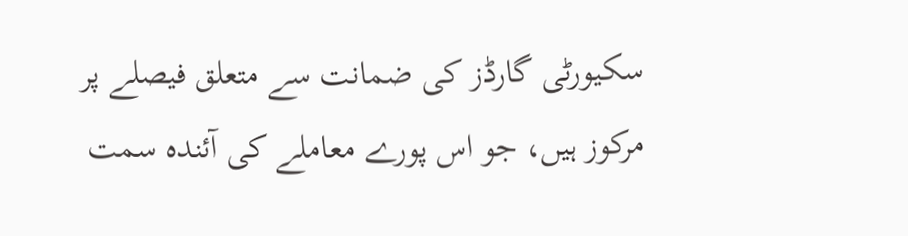سکیورٹی گارڈز کی ضمانت سے متعلق فیصلے پر مرکوز ہیں، جو اس پورے معاملے کی آئندہ سمت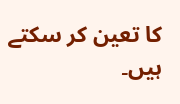کا تعین کر سکتے ہیں۔